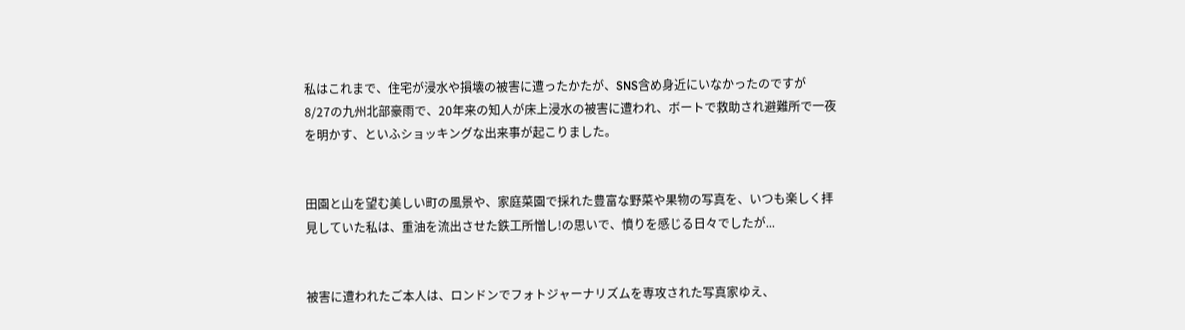私はこれまで、住宅が浸水や損壊の被害に遭ったかたが、SNS含め身近にいなかったのですが
8/27の九州北部豪雨で、20年来の知人が床上浸水の被害に遭われ、ボートで救助され避難所で一夜を明かす、といふショッキングな出来事が起こりました。


田園と山を望む美しい町の風景や、家庭菜園で採れた豊富な野菜や果物の写真を、いつも楽しく拝見していた私は、重油を流出させた鉄工所憎し!の思いで、憤りを感じる日々でしたが...


被害に遭われたご本人は、ロンドンでフォトジャーナリズムを専攻された写真家ゆえ、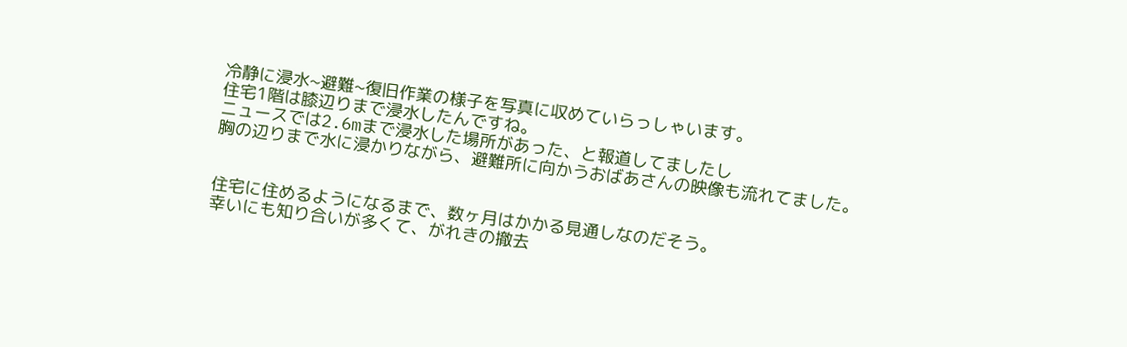冷静に浸水~避難~復旧作業の様子を写真に収めていらっしゃいます。
住宅1階は膝辺りまで浸水したんですね。
ニュースでは2.6mまで浸水した場所があった、と報道してましたし
胸の辺りまで水に浸かりながら、避難所に向かうおばあさんの映像も流れてました。


住宅に住めるようになるまで、数ヶ月はかかる見通しなのだそう。
幸いにも知り合いが多くて、がれきの撤去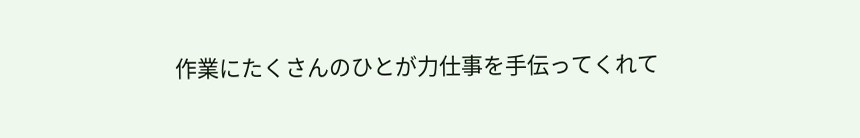作業にたくさんのひとが力仕事を手伝ってくれて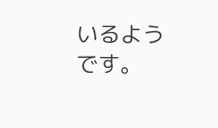いるようです。